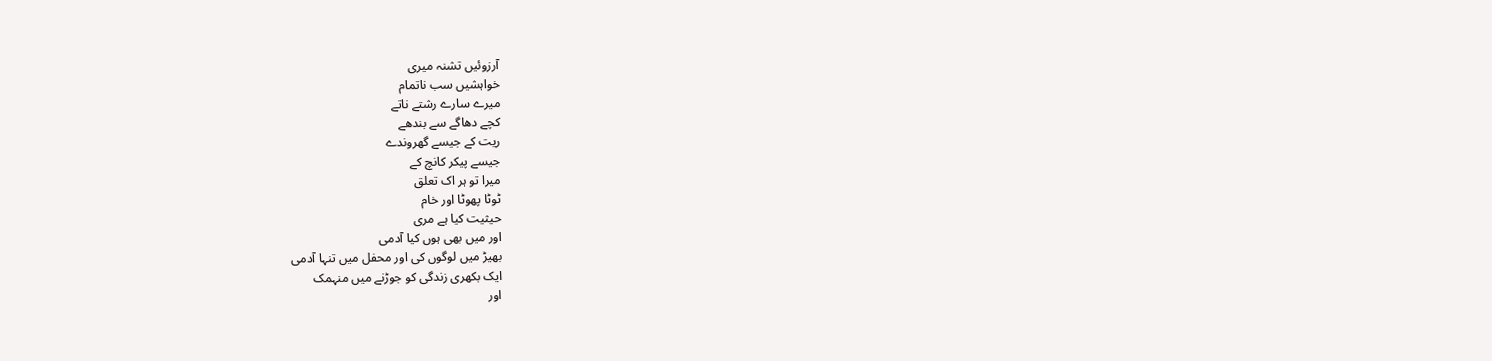آرزوئیں تشنہ میری
خواہشیں سب ناتمام
میرے سارے رشتے ناتے
کچے دھاگے سے بندھے
ریت کے جیسے گھروندے
جیسے پیکر کانچ کے
میرا تو ہر اک تعلق
ٹوٹا پھوٹا اور خام
حیثیت کیا ہے مری
اور میں بھی ہوں کیا آدمی
بھیڑ میں لوگوں کی اور محفل میں تنہا آدمی
ایک بکھری زندگی کو جوڑنے میں منہمک
اور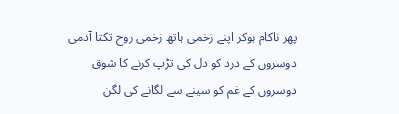پھر ناکام ہوکر اپنے زخمی ہاتھ زخمی روح تکتا آدمی
دوسروں کے درد کو دل کی تڑپ کرنے کا شوق
دوسروں کے غم کو سینے سے لگانے کی لگن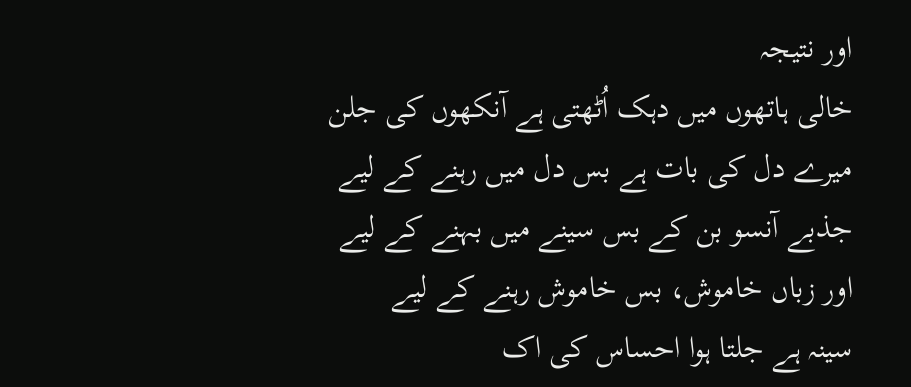اور نتیجہ
خالی ہاتھوں میں دہک اُٹھتی ہے آنکھوں کی جلن
میرے دل کی بات ہے بس دل میں رہنے کے لیے
جذبے آنسو بن کے بس سینے میں بہنے کے لیے
اور زباں خاموش، بس خاموش رہنے کے لیے
سینہ ہے جلتا ہوا احساس کی اک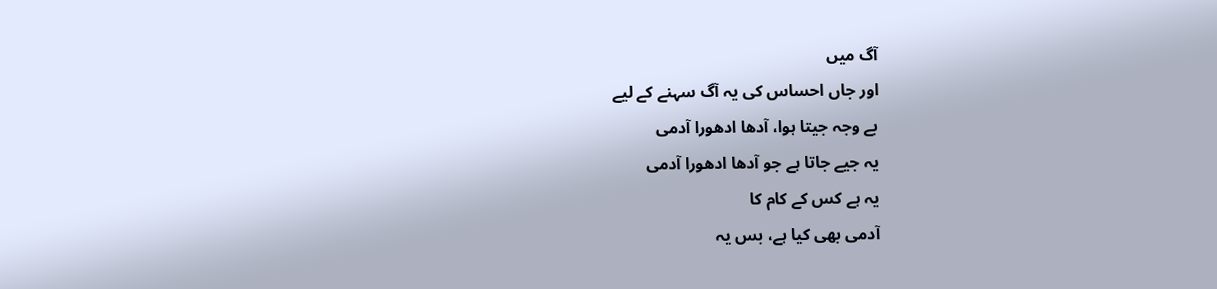آگ میں
اور جاں احساس کی یہ آگ سہنے کے لیے
بے وجہ جیتا ہوا، آدھا ادھورا آدمی
یہ جیے جاتا ہے جو آدھا ادھورا آدمی
یہ ہے کس کے کام کا
آدمی بھی کیا ہے، بس یہ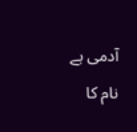آدمی ہے نام کا